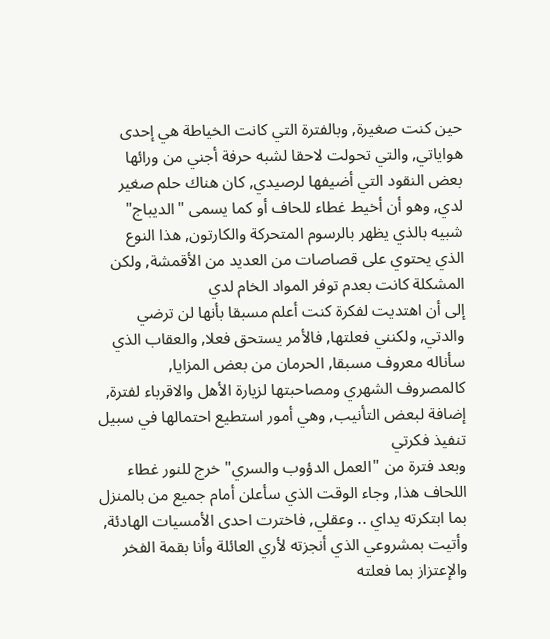حين كنت صغيرة, وبالفترة التي كانت الخياطة هي إحدى هواياتي, والتي تحولت لاحقا لشبه حرفة أجني من ورائها بعض النقود التي أضيفها لرصيدي, كان هناك حلم صغير لدي, وهو أن أخيط غطاء للحاف أو كما يسمى "الديباج" شبيه بالذي يظهر بالرسوم المتحركة والكارتون, هذا النوع الذي يحتوي على قصاصات من العديد من الأقمشة, ولكن المشكلة كانت بعدم توفر المواد الخام لدي
إلى أن اهتديت لفكرة كنت أعلم مسبقا بأنها لن ترضي والدتي, ولكنني فعلتها, فالأمر يستحق فعلا, والعقاب الذي سأناله معروف مسبقا, الحرمان من بعض المزايا, كالمصروف الشهري ومصاحبتها لزيارة الأهل والاقرباء لفترة, إضافة لبعض التأنيب, وهي أمور استطيع احتمالها في سبيل تنفيذ فكرتي
وبعد فترة من "العمل الدؤوب والسري" خرج للنور غطاء اللحاف هذا, وجاء الوقت الذي سأعلن أمام جميع من بالمنزل بما ابتكرته يداي .. وعقلي, فاخترت احدى الأمسيات الهادئة, وأتيت بمشروعي الذي أنجزته لأري العائلة وأنا بقمة الفخر والإعتزاز بما فعلته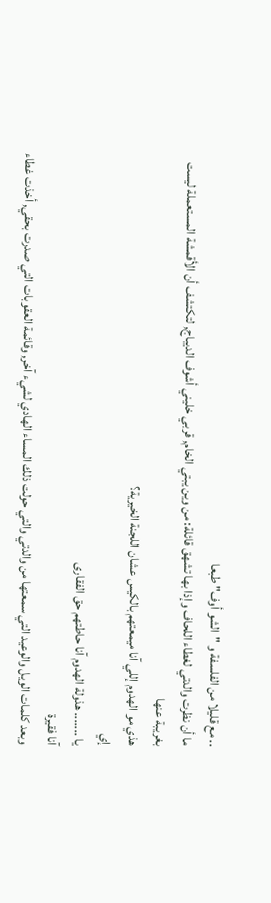.. مع قليلا من الفلسفة و "الشو أوف" طبعا
ما أن نظرت والدتي لغطاء اللحاف وإذا بها تشهق قائلة: من وين يبتي الخام, قربي خليني أشوف الديباج, لتكتشف أن الأقمشة المستعملة ليست بغريبة عنها
هذي مو الهدوم إللي آنا ميمعتهم بالكيس عشان اللجنة الخيرية؟
إي
يا ....... هذولة الهدوم آنا حاطتهم حق الفقارى
آنا فقيرة
وبعد كلمات الويل والوعيد التي سمعتها من والدتي والتي حولت ذلك المساء الهادي لشيء آخر, وقائمة العقوبات التي صدرت بحقي, أخذت غطاء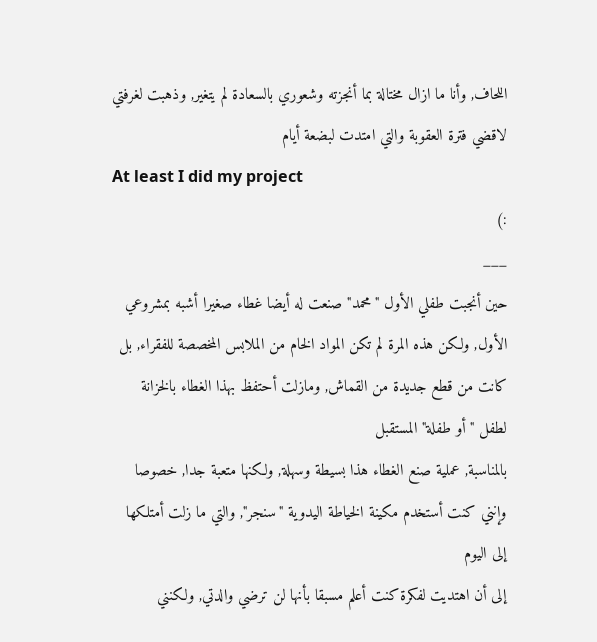اللحاف, وأنا ما ازال مختالة بما أنجزته وشعوري بالسعادة لم يتغير, وذهبت لغرفتي لاقضي فترة العقوبة والتي امتدت لبضعة أيام
At least I did my project
:)
___
حين أنجبت طفلي الأول "محمد" صنعت له أيضا غطاء صغيرا أشبه بمشروعي الأول, ولكن هذه المرة لم تكن المواد الخام من الملابس المخصصة للفقراء, بل كانت من قطع جديدة من القماش, ومازلت أحتفظ بهذا الغطاء بالخزانة لطفل "أو طفلة" المستقبل
بالمناسبة, عملية صنع الغطاء هذا بسيطة وسهلة, ولكنها متعبة جدا, خصوصا وإنني كنت أستخدم مكينة الخياطة اليدوية "سنجر", والتي ما زلت أمتلكها إلى اليوم
إلى أن اهتديت لفكرة كنت أعلم مسبقا بأنها لن ترضي والدتي, ولكنني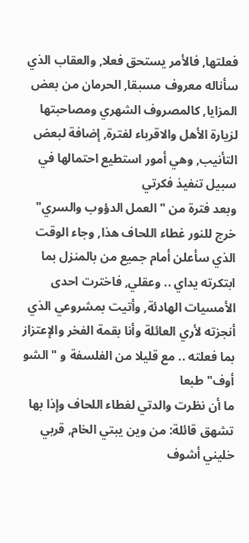فعلتها, فالأمر يستحق فعلا, والعقاب الذي سأناله معروف مسبقا, الحرمان من بعض المزايا, كالمصروف الشهري ومصاحبتها لزيارة الأهل والاقرباء لفترة, إضافة لبعض التأنيب, وهي أمور استطيع احتمالها في سبيل تنفيذ فكرتي
وبعد فترة من "العمل الدؤوب والسري" خرج للنور غطاء اللحاف هذا, وجاء الوقت الذي سأعلن أمام جميع من بالمنزل بما ابتكرته يداي .. وعقلي, فاخترت احدى الأمسيات الهادئة, وأتيت بمشروعي الذي أنجزته لأري العائلة وأنا بقمة الفخر والإعتزاز بما فعلته .. مع قليلا من الفلسفة و "الشو أوف" طبعا
ما أن نظرت والدتي لغطاء اللحاف وإذا بها تشهق قائلة: من وين يبتي الخام, قربي خليني أشوف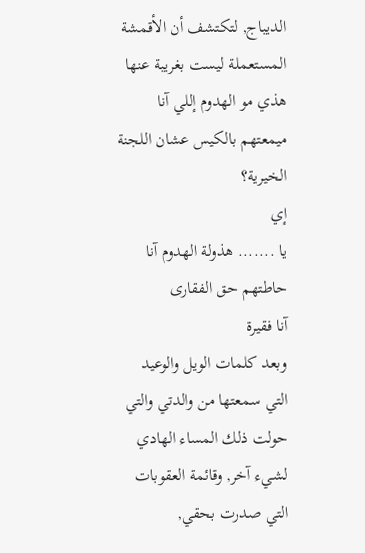الديباج, لتكتشف أن الأقمشة المستعملة ليست بغريبة عنها
هذي مو الهدوم إللي آنا ميمعتهم بالكيس عشان اللجنة الخيرية؟
إي
يا ....... هذولة الهدوم آنا حاطتهم حق الفقارى
آنا فقيرة
وبعد كلمات الويل والوعيد التي سمعتها من والدتي والتي حولت ذلك المساء الهادي لشيء آخر, وقائمة العقوبات التي صدرت بحقي,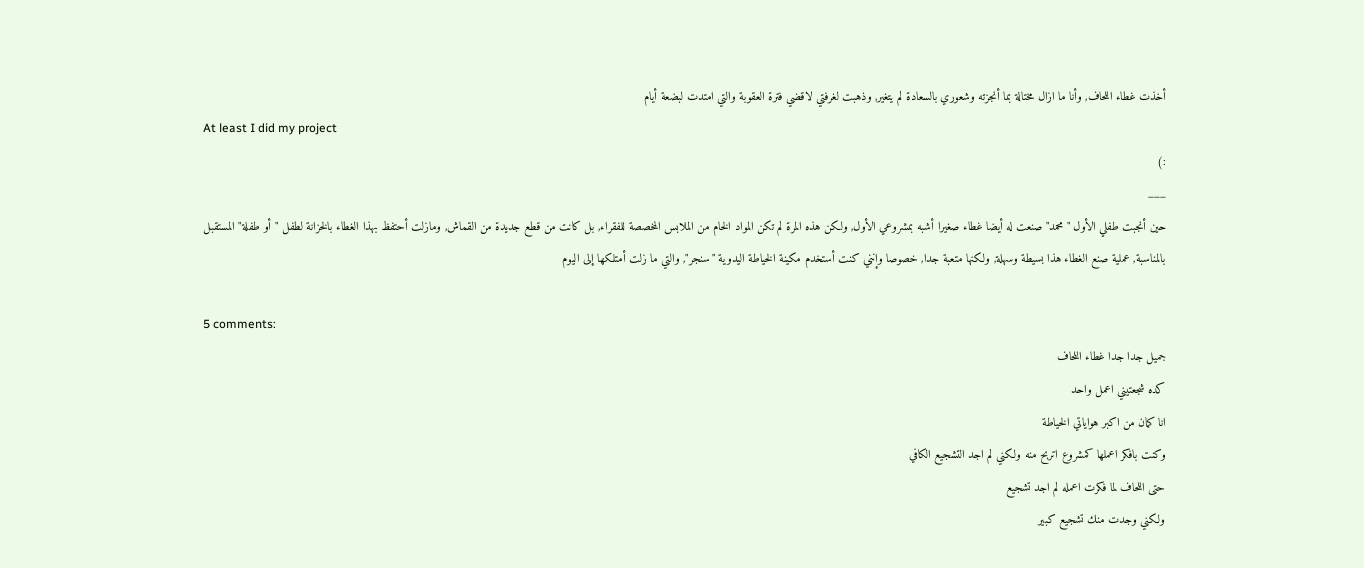أخذت غطاء اللحاف, وأنا ما ازال مختالة بما أنجزته وشعوري بالسعادة لم يتغير, وذهبت لغرفتي لاقضي فترة العقوبة والتي امتدت لبضعة أيام
At least I did my project
:)
___
حين أنجبت طفلي الأول "محمد" صنعت له أيضا غطاء صغيرا أشبه بمشروعي الأول, ولكن هذه المرة لم تكن المواد الخام من الملابس المخصصة للفقراء, بل كانت من قطع جديدة من القماش, ومازلت أحتفظ بهذا الغطاء بالخزانة لطفل "أو طفلة" المستقبل
بالمناسبة, عملية صنع الغطاء هذا بسيطة وسهلة, ولكنها متعبة جدا, خصوصا وإنني كنت أستخدم مكينة الخياطة اليدوية "سنجر", والتي ما زلت أمتلكها إلى اليوم

5 comments:
جميل جدا جدا غطاء اللحاف
كده شجعتيني اعمل واحد
انا كمان من اكبر هواياتي الخياطة
وكنت بافكر اعملها كمشروع اتربح منه ولكني لم اجد التشجيع الكافي
حتى اللحاف لما فكرت اعمله لم اجد تشجيع
ولكني وجدت منك تشجيع كبير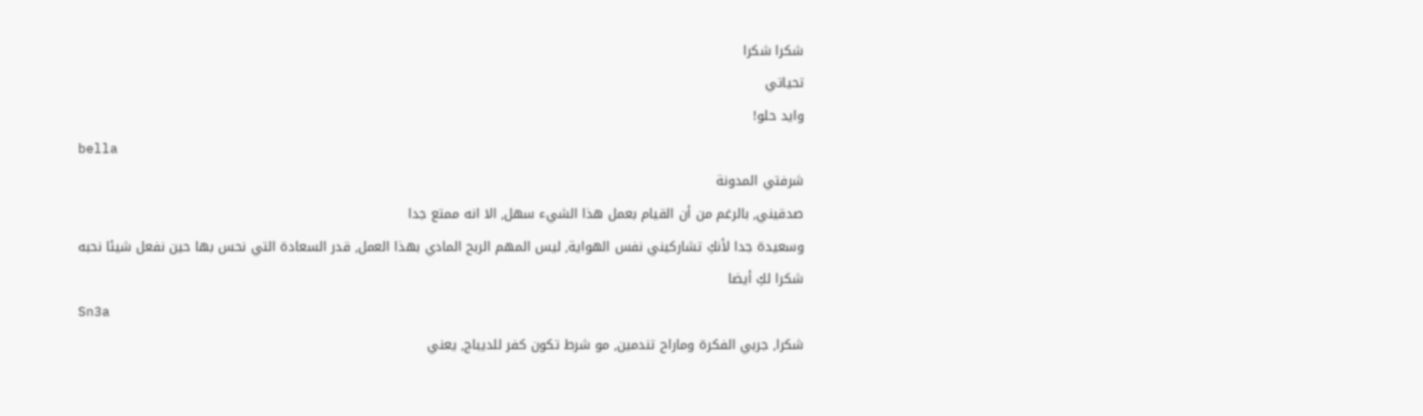شكرا شكرا
تحياتي
وايد حلو!
bella
شرفتي المدونة
صدقيني, بالرغم من أن القيام بعمل هذا الشيء سهل, الا انه ممتع جدا
وسعيدة جدا لأنكِ تشاركيني نفس الهواية, ليس المهم الربح المادي بهذا العمل, قدر السعادة التي نحس بها حين نفعل شيئا نحبه
شكرا لكِ أيضا
Sn3a
شكرا, جربي الفكرة وماراح تندمين, مو شرط تكون كفر للديباج, يعني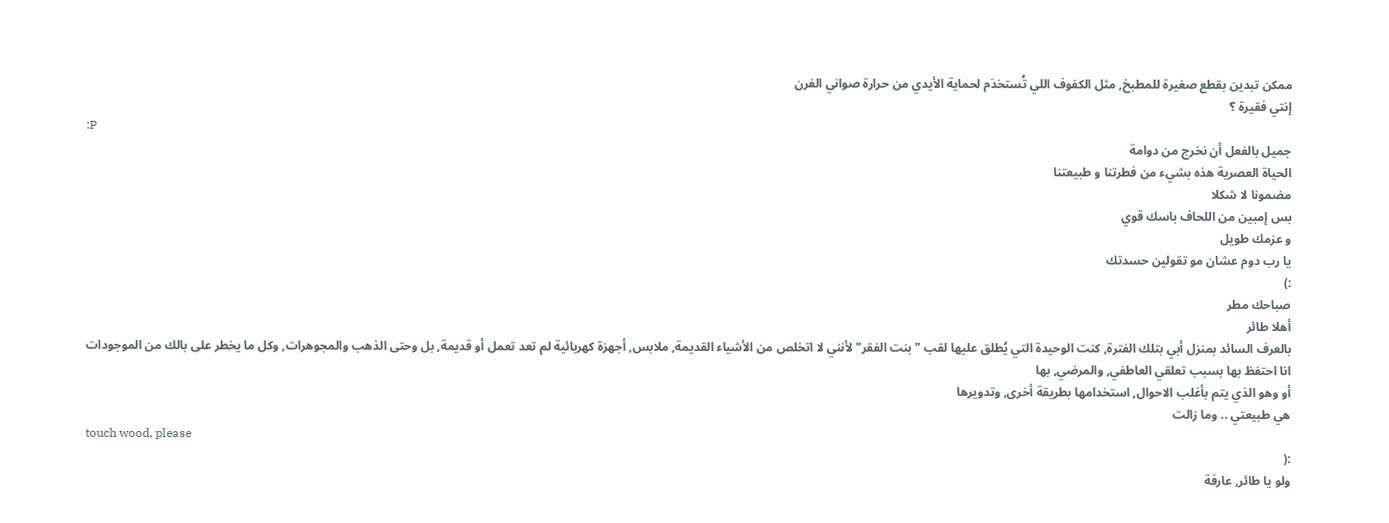ممكن تبدين بقطع صغيرة للمطبخ, مثل الكفوف اللي تُستخدَم لحماية الأيدي من حرارة صواني الفرن
إنتي فقيرة ؟
:P
جميل بالفعل أن نخرج من دوامة
الحياة العصرية هذه بشيء من فطرتنا و طبيعتنا
مضمونا لا شكلا
بس إمبين من اللحاف باسك قوي
و عزمك طويل
يا رب دوم عشان مو تقولين حسدتك
:)
صباحك مطر
أهلا طائر
بالعرف السائد بمنزل أبي بتلك الفترة, كنت الوحيدة التي يُطلق عليها لقب "بنت الفقر" لأنني لا اتخلص من الأشياء القديمة, ملابس, أجهزة كهربائية لم تعد تعمل أو قديمة, بل وحتى الذهب والمجوهرات, وكل ما يخطر على بالك من الموجودات
انا احتفظ بها بسبب تعلقي العاطفي, والمرضي, بها
أو وهو الذي يتم بأغلب الاحوال, استخدامها بطريقة أخرى, وتدويرها
هي طبيعتي .. وما زالت
touch wood, please
:(
ولو يا طائر, عارفة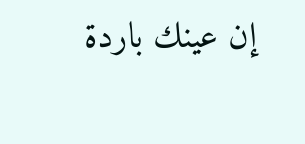إن عينك باردة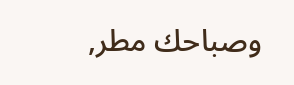وصباحك مطر,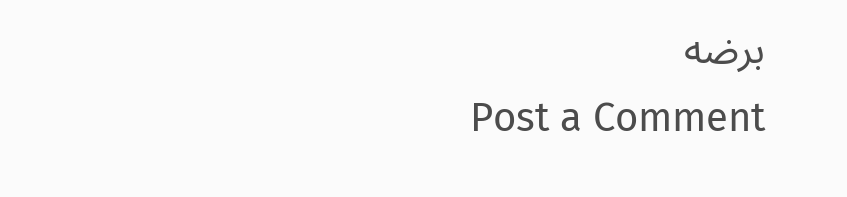برضه
Post a Comment